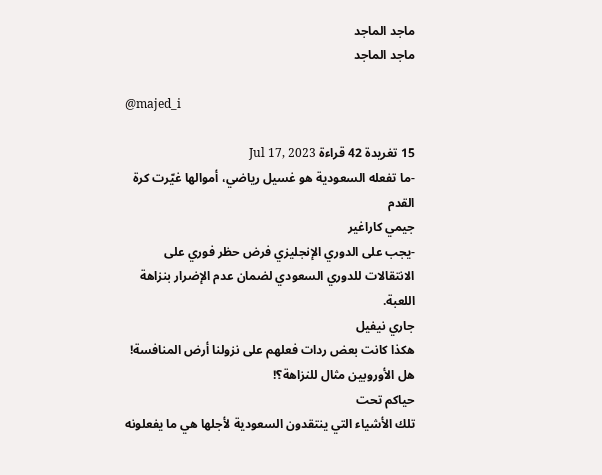ماجد الماجد
ماجد الماجد

@majed_i

15 تغريدة 42 قراءة Jul 17, 2023
-ما تفعله السعودية هو غسيل رياضي، أموالها غيّرت كرة القدم
جيمي كاراغير
-يجب على الدوري الإنجليزي فرض حظر فوري على الانتقالات للدوري السعودي لضمان عدم الإضرار بنزاهة اللعبة.
جاري نيفيل
هكذا كانت بعض ردات فعلهم على نزولنا أرض المنافسة!
هل الأوروبين مثال للنزاهة؟!
حياكم تحت
تلك الأشياء التي ينتقدون السعودية لأجلها هي ما يفعلونه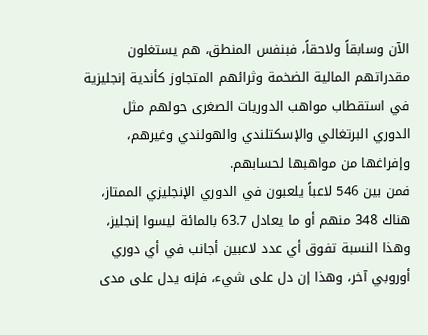الآن وسابقاً ولاحقاً، فبنفس المنطق، هم يستغلون مقدراتهم المالية الضخمة وثرائهم المتجاوز كأندية إنجليزية في استقطاب مواهب الدوريات الصغرى حولهم مثل الدوري البرتغالي والإسكتلندي والهولندي وغيرهم، وإفراغها من مواهبها لحسابهم.
فمن بين 546 لاعباً يلعبون في الدوري الإنجليزي الممتاز، هناك 348 منهم أو ما يعادل 63.7 بالمائة ليسوا إنجليز، وهذا النسبة تفوق أي عدد لاعبين أجانب في أي دوري أوروبي آخر، وهذا إن دل على شيء، فإنه يدل على مدى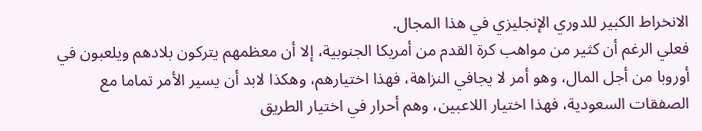الانخراط الكبير للدوري الإنجليزي في هذا المجال.
فعلي الرغم أن كثير من مواهب كرة القدم من أمريكا الجنوبية، إلا أن معظمهم يتركون بلادهم ويلعبون في أوروبا من أجل المال، وهو أمر لا يجافي النزاهة، فهذا اختيارهم، وهكذا لابد أن يسير الأمر تماما مع الصفقات السعودية، فهذا اختيار اللاعبين، وهم أحرار في اختيار الطريق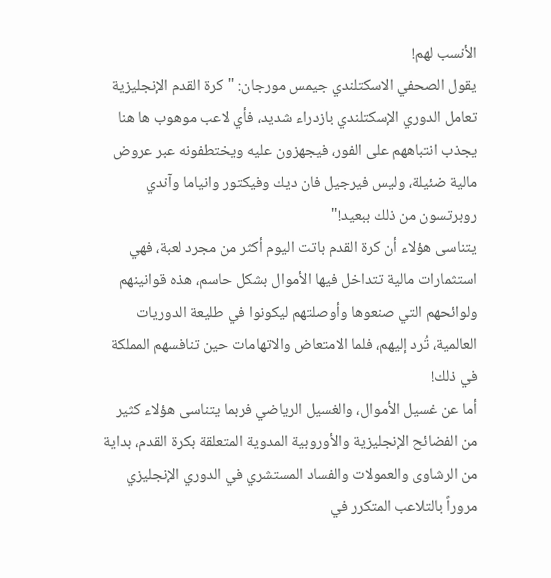الأنسب لهم!
يقول الصحفي الاسكتلندي جيمس مورجان: "كرة القدم الإنجليزية تعامل الدوري الإسكتلندي بازدراء شديد، فأي لاعب موهوب ها هنا يجذب انتباههم على الفور، فيجهزون عليه ويختطفونه عبر عروض مالية ضئيلة، وليس فيرجيل فان ديك وفيكتور وانياما وآندي روبرتسون من ذلك ببعيد!"
يتناسى هؤلاء أن كرة القدم باتت اليوم أكثر من مجرد لعبة، فهي استثمارات مالية تتداخل فيها الأموال بشكل حاسم، هذه قوانينهم ولوائحهم التي صنعوها وأوصلتهم ليكونوا في طليعة الدوريات العالمية، تُرد إليهم، فلما الامتعاض والاتهامات حين تنافسهم المملكة في ذلك!
أما عن غسيل الأموال، والغسيل الرياضي فربما يتناسى هؤلاء كثير من الفضائح الإنجليزية والأوروبية المدوية المتعلقة بكرة القدم، بداية من الرشاوى والعمولات والفساد المستشري في الدوري الإنجليزي مروراً بالتلاعب المتكرر في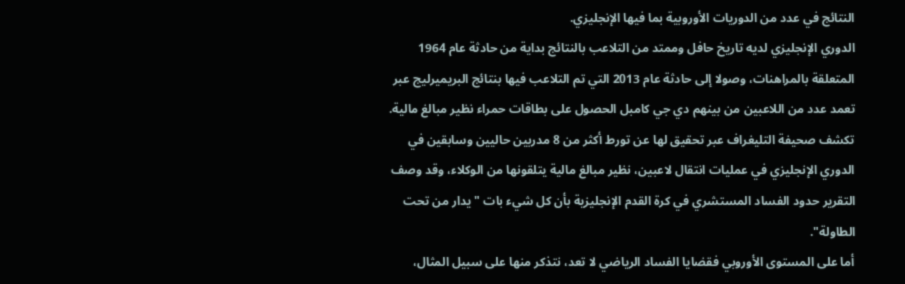النتائج في عدد من الدوريات الأوروبية بما فيها الإنجليزي.
الدوري الإنجليزي لديه تاريخ حافل وممتد من التلاعب بالنتائج بداية من حادثة عام 1964 المتعلقة بالمراهنات، وصولا إلى حادثة عام 2013 التي تم التلاعب فيها بنتائج البريميرليج عبر تعمد عدد من اللاعبين من بينهم دي جي كامبل الحصول على بطاقات حمراء نظير مبالغ مالية.
تكشف صحيفة التليغراف عبر تحقيق لها عن تورط أكثر من 8 مدربين حاليين وسابقين في الدوري الإنجليزي في عمليات انتقال لاعبين، نظير مبالغ مالية يتلقونها من الوكلاء، وقد وصف التقرير حدود الفساد المستشري في كرة القدم الإنجليزية بأن كل شيء بات " يدار من تحت الطاولة".
أما على المستوى الأوروبي فقضايا الفساد الرياضي لا تعد، نتذكر منها على سبيل المثال،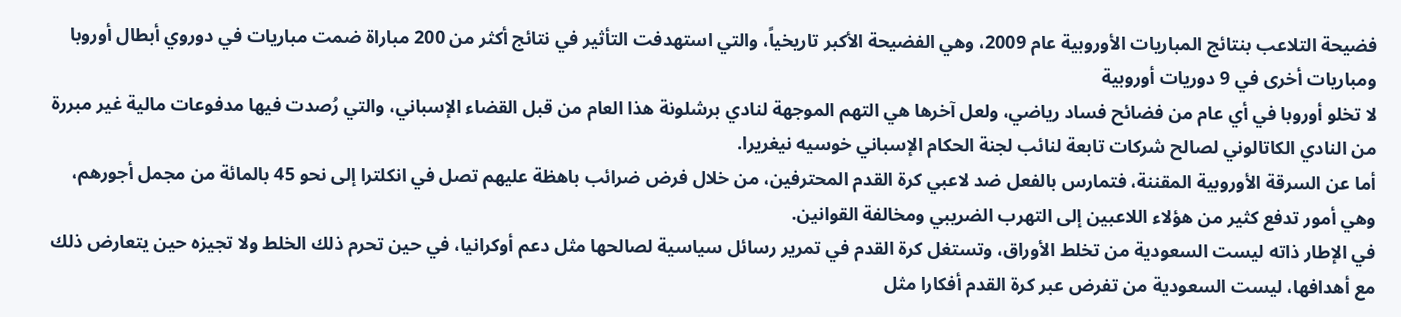فضيحة التلاعب بنتائج المباريات الأوروبية عام 2009، وهي الفضيحة الأكبر تاريخياً، والتي استهدفت التأثير في نتائج أكثر من 200 مباراة ضمت مباريات في دوروي أبطال أوروبا ومباريات أخرى في 9 دوريات أوروبية
لا تخلو أوروبا في أي عام من فضائح فساد رياضي، ولعل آخرها هي التهم الموجهة لنادي برشلونة هذا العام من قبل القضاء الإسباني، والتي رُصدت فيها مدفوعات مالية غير مبررة من النادي الكاتالوني لصالح شركات تابعة لنائب لجنة الحكام الإسباني خوسيه نيغريرا.
أما عن السرقة الأوروبية المقننة، فتمارس بالفعل ضد لاعبي كرة القدم المحترفين، من خلال فرض ضرائب باهظة عليهم تصل في انكلترا إلى نحو 45 بالمائة من مجمل أجورهم، وهي أمور تدفع كثير من هؤلاء اللاعبين إلى التهرب الضريبي ومخالفة القوانين.
في الإطار ذاته ليست السعودية من تخلط الأوراق، وتستغل كرة القدم في تمرير رسائل سياسية لصالحها مثل دعم أوكرانيا، في حين تحرم ذلك الخلط ولا تجيزه حين يتعارض ذلك مع أهدافها، ليست السعودية من تفرض عبر كرة القدم أفكارا مثل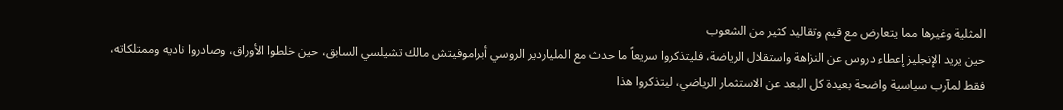المثلية وغيرها مما يتعارض مع قيم وتقاليد كثير من الشعوب
حين يريد الإنجليز إعطاء دروس عن النزاهة واستقلال الرياضة، فليتذكروا سريعاً ما حدث مع الملياردير الروسي أبراموفيتش مالك تشيلسي السابق، حين خلطوا الأوراق، وصادروا ناديه وممتلكاته، فقط لمآرب سياسية واضحة بعيدة كل البعد عن الاستثمار الرياضي، ليتذكروا هذا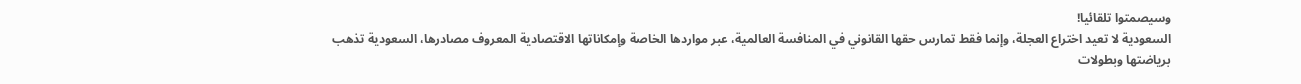وسيصمتوا تلقائيا!
السعودية لا تعيد اختراع العجلة، وإنما فقط تمارس حقها القانوني في المنافسة العالمية، عبر مواردها الخاصة وإمكاناتها الاقتصادية المعروف مصادرها، السعودية تذهب برياضتها وبطولات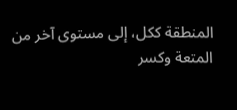المنطقة ككل، إلى مستوى آخر من المتعة وكسر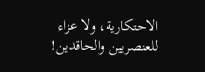الاحتكارية، ولا عزاء للعنصريين والحاقدين!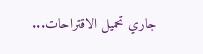جاري تحميل الاقتراحات...